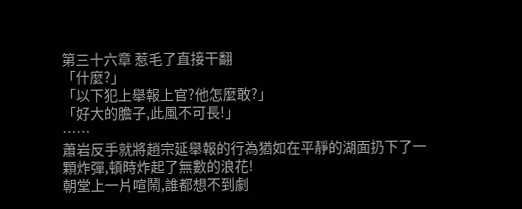第三十六章 惹毛了直接干翻
「什麼?」
「以下犯上舉報上官?他怎麼敢?」
「好大的膽子,此風不可長!」
……
蕭岩反手就將趙宗延舉報的行為猶如在平靜的湖面扔下了一顆炸彈,頓時炸起了無數的浪花!
朝堂上一片喧鬧,誰都想不到劇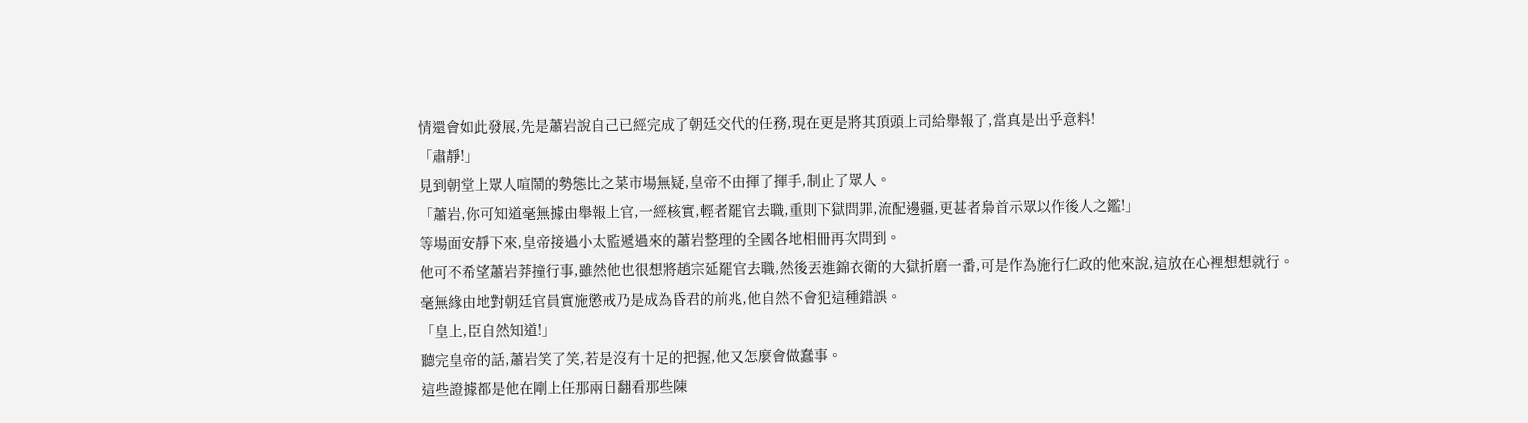情還會如此發展,先是蕭岩說自己已經完成了朝廷交代的任務,現在更是將其頂頭上司給舉報了,當真是出乎意料!
「肅靜!」
見到朝堂上眾人喧鬧的勢態比之菜市場無疑,皇帝不由揮了揮手,制止了眾人。
「蕭岩,你可知道毫無據由舉報上官,一經核實,輕者罷官去職,重則下獄問罪,流配邊疆,更甚者梟首示眾以作後人之鑑!」
等場面安靜下來,皇帝接過小太監遞過來的蕭岩整理的全國各地相冊再次問到。
他可不希望蕭岩莽撞行事,雖然他也很想將趙宗延罷官去職,然後丟進錦衣衛的大獄折磨一番,可是作為施行仁政的他來說,這放在心裡想想就行。
毫無緣由地對朝廷官員實施懲戒乃是成為昏君的前兆,他自然不會犯這種錯誤。
「皇上,臣自然知道!」
聽完皇帝的話,蕭岩笑了笑,若是沒有十足的把握,他又怎麼會做蠢事。
這些證據都是他在剛上任那兩日翻看那些陳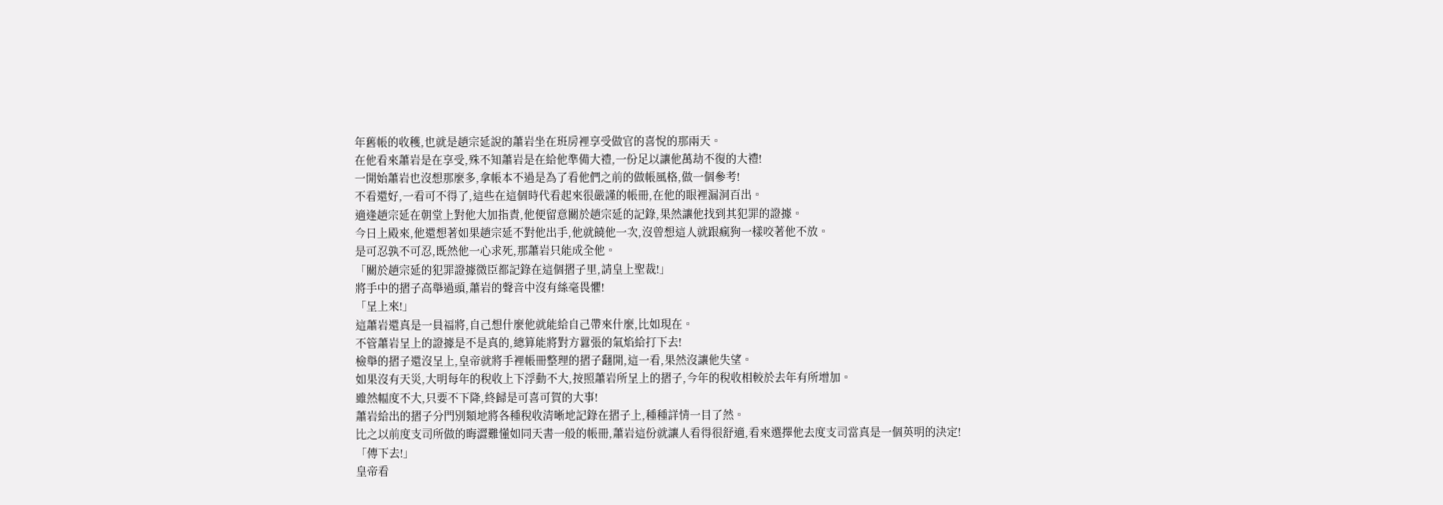年舊帳的收穫,也就是趙宗延說的蕭岩坐在班房裡享受做官的喜悅的那兩天。
在他看來蕭岩是在享受,殊不知蕭岩是在給他準備大禮,一份足以讓他萬劫不復的大禮!
一開始蕭岩也沒想那麼多,拿帳本不過是為了看他們之前的做帳風格,做一個參考!
不看還好,一看可不得了,這些在這個時代看起來很嚴謹的帳冊,在他的眼裡漏洞百出。
適逢趙宗延在朝堂上對他大加指責,他便留意關於趙宗延的記錄,果然讓他找到其犯罪的證據。
今日上殿來,他還想著如果趙宗延不對他出手,他就饒他一次,沒曾想這人就跟瘋狗一樣咬著他不放。
是可忍孰不可忍,既然他一心求死,那蕭岩只能成全他。
「關於趙宗延的犯罪證據微臣都記錄在這個摺子里,請皇上聖裁!」
將手中的摺子高舉過頭,蕭岩的聲音中沒有絲毫畏懼!
「呈上來!」
這蕭岩還真是一員福將,自己想什麼他就能給自己帶來什麼,比如現在。
不管蕭岩呈上的證據是不是真的,總算能將對方囂張的氣焰給打下去!
檢舉的摺子還沒呈上,皇帝就將手裡帳冊整理的摺子翻開,這一看,果然沒讓他失望。
如果沒有天災,大明每年的稅收上下浮動不大,按照蕭岩所呈上的摺子,今年的稅收相較於去年有所增加。
雖然幅度不大,只要不下降,終歸是可喜可賀的大事!
蕭岩給出的摺子分門別類地將各種稅收清晰地記錄在摺子上,種種詳情一目了然。
比之以前度支司所做的晦澀難懂如同天書一般的帳冊,蕭岩這份就讓人看得很舒適,看來選擇他去度支司當真是一個英明的決定!
「傳下去!」
皇帝看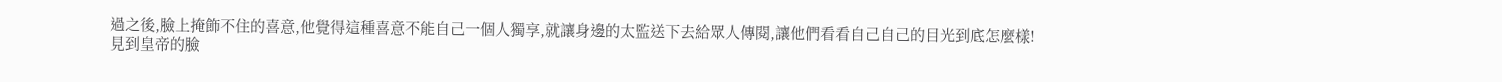過之後,臉上掩飾不住的喜意,他覺得這種喜意不能自己一個人獨享,就讓身邊的太監送下去給眾人傳閱,讓他們看看自己自己的目光到底怎麼樣!
見到皇帝的臉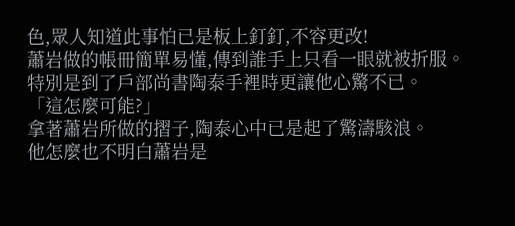色,眾人知道此事怕已是板上釘釘,不容更改!
蕭岩做的帳冊簡單易懂,傳到誰手上只看一眼就被折服。
特別是到了戶部尚書陶泰手裡時更讓他心驚不已。
「這怎麼可能?」
拿著蕭岩所做的摺子,陶泰心中已是起了驚濤駭浪。
他怎麼也不明白蕭岩是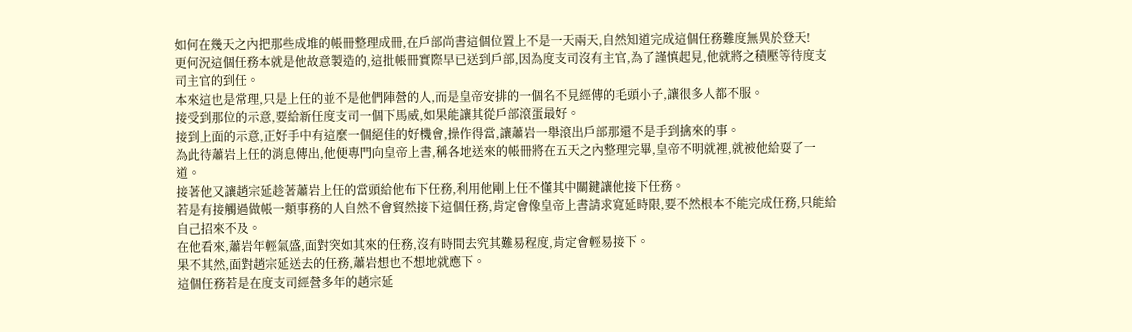如何在幾天之內把那些成堆的帳冊整理成冊,在戶部尚書這個位置上不是一天兩天,自然知道完成這個任務難度無異於登天!
更何況這個任務本就是他故意製造的,這批帳冊實際早已送到戶部,因為度支司沒有主官,為了謹慎起見,他就將之積壓等待度支司主官的到任。
本來這也是常理,只是上任的並不是他們陣營的人,而是皇帝安排的一個名不見經傳的毛頭小子,讓很多人都不服。
接受到那位的示意,要給新任度支司一個下馬威,如果能讓其從戶部滾蛋最好。
接到上面的示意,正好手中有這麼一個絕佳的好機會,操作得當,讓蕭岩一舉滾出戶部那還不是手到擒來的事。
為此待蕭岩上任的消息傳出,他便專門向皇帝上書,稱各地送來的帳冊將在五天之內整理完畢,皇帝不明就裡,就被他給耍了一道。
接著他又讓趙宗延趁著蕭岩上任的當頭給他布下任務,利用他剛上任不懂其中關鍵讓他接下任務。
若是有接觸過做帳一類事務的人自然不會貿然接下這個任務,肯定會像皇帝上書請求寬延時限,要不然根本不能完成任務,只能給自己招來不及。
在他看來,蕭岩年輕氣盛,面對突如其來的任務,沒有時間去究其難易程度,肯定會輕易接下。
果不其然,面對趙宗延送去的任務,蕭岩想也不想地就應下。
這個任務若是在度支司經營多年的趙宗延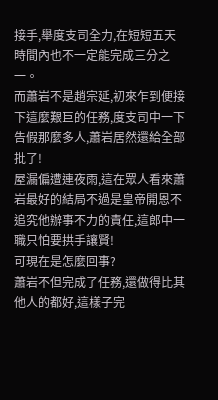接手,舉度支司全力,在短短五天時間內也不一定能完成三分之一。
而蕭岩不是趙宗延,初來乍到便接下這麼艱巨的任務,度支司中一下告假那麼多人,蕭岩居然還給全部批了!
屋漏偏遭連夜雨,這在眾人看來蕭岩最好的結局不過是皇帝開恩不追究他辦事不力的責任,這郎中一職只怕要拱手讓賢!
可現在是怎麼回事?
蕭岩不但完成了任務,還做得比其他人的都好,這樣子完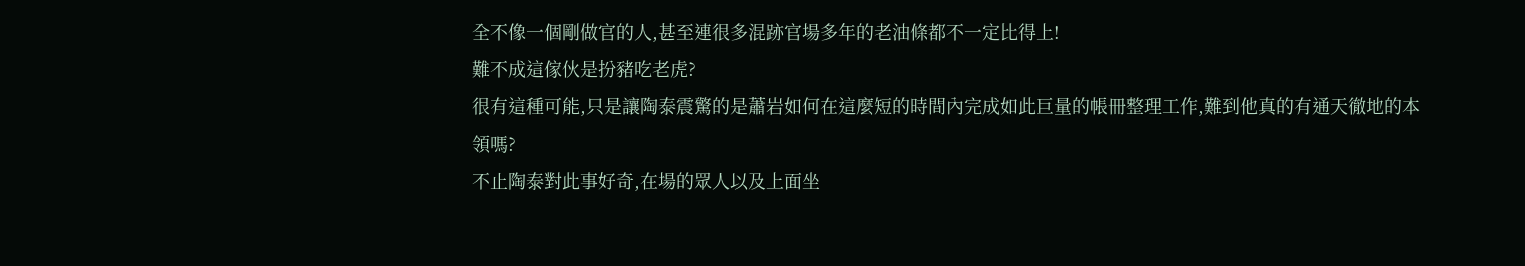全不像一個剛做官的人,甚至連很多混跡官場多年的老油條都不一定比得上!
難不成這傢伙是扮豬吃老虎?
很有這種可能,只是讓陶泰震驚的是蕭岩如何在這麼短的時間內完成如此巨量的帳冊整理工作,難到他真的有通天徹地的本領嗎?
不止陶泰對此事好奇,在場的眾人以及上面坐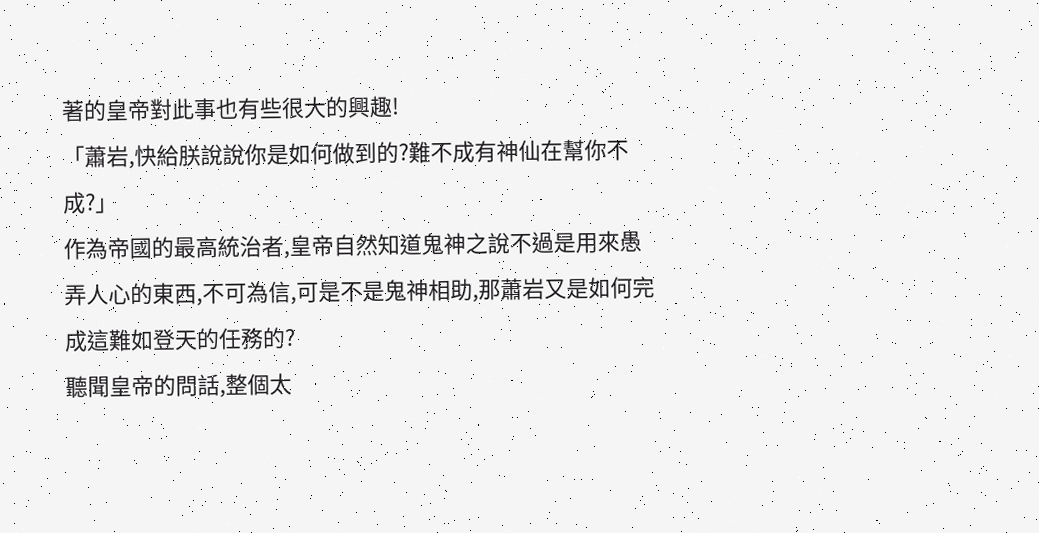著的皇帝對此事也有些很大的興趣!
「蕭岩,快給朕說說你是如何做到的?難不成有神仙在幫你不成?」
作為帝國的最高統治者,皇帝自然知道鬼神之說不過是用來愚弄人心的東西,不可為信,可是不是鬼神相助,那蕭岩又是如何完成這難如登天的任務的?
聽聞皇帝的問話,整個太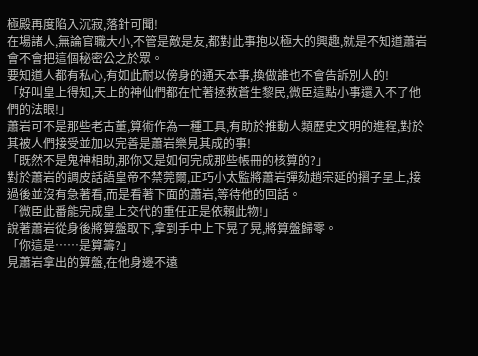極殿再度陷入沉寂,落針可聞!
在場諸人,無論官職大小,不管是敵是友,都對此事抱以極大的興趣,就是不知道蕭岩會不會把這個秘密公之於眾。
要知道人都有私心,有如此耐以傍身的通天本事,換做誰也不會告訴別人的!
「好叫皇上得知,天上的神仙們都在忙著拯救蒼生黎民,微臣這點小事還入不了他們的法眼!」
蕭岩可不是那些老古董,算術作為一種工具,有助於推動人類歷史文明的進程,對於其被人們接受並加以完善是蕭岩樂見其成的事!
「既然不是鬼神相助,那你又是如何完成那些帳冊的核算的?」
對於蕭岩的調皮話語皇帝不禁莞爾,正巧小太監將蕭岩彈劾趙宗延的摺子呈上,接過後並沒有急著看,而是看著下面的蕭岩,等待他的回話。
「微臣此番能完成皇上交代的重任正是依賴此物!」
說著蕭岩從身後將算盤取下,拿到手中上下晃了晃,將算盤歸零。
「你這是……是算籌?」
見蕭岩拿出的算盤,在他身邊不遠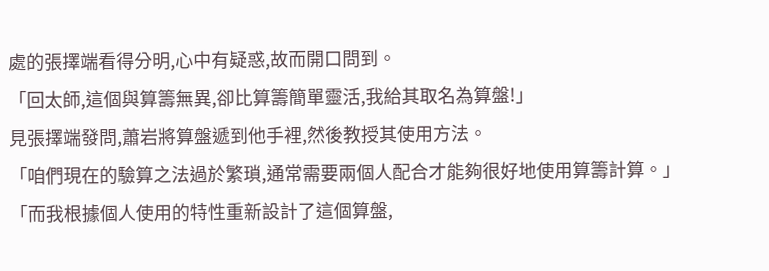處的張擇端看得分明,心中有疑惑,故而開口問到。
「回太師,這個與算籌無異,卻比算籌簡單靈活,我給其取名為算盤!」
見張擇端發問,蕭岩將算盤遞到他手裡,然後教授其使用方法。
「咱們現在的驗算之法過於繁瑣,通常需要兩個人配合才能夠很好地使用算籌計算。」
「而我根據個人使用的特性重新設計了這個算盤,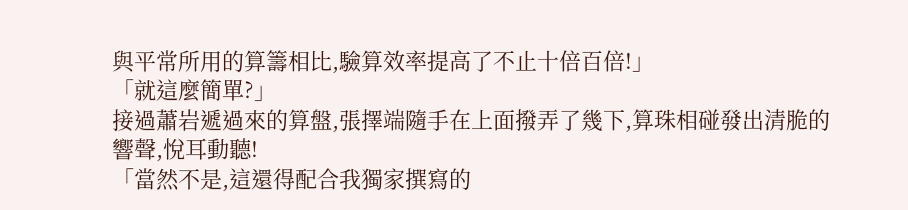與平常所用的算籌相比,驗算效率提高了不止十倍百倍!」
「就這麼簡單?」
接過蕭岩遞過來的算盤,張擇端隨手在上面撥弄了幾下,算珠相碰發出清脆的響聲,悅耳動聽!
「當然不是,這還得配合我獨家撰寫的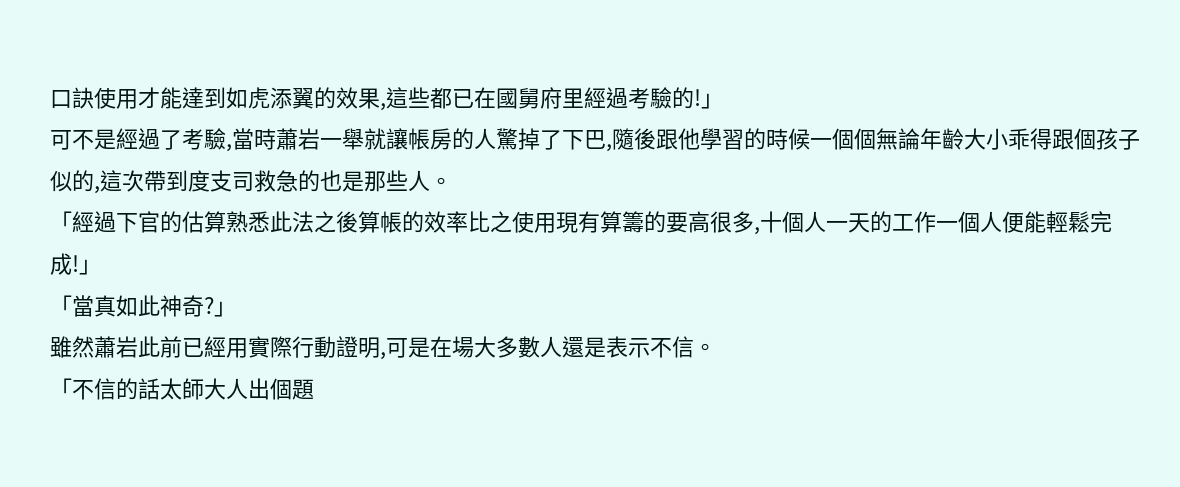口訣使用才能達到如虎添翼的效果,這些都已在國舅府里經過考驗的!」
可不是經過了考驗,當時蕭岩一舉就讓帳房的人驚掉了下巴,隨後跟他學習的時候一個個無論年齡大小乖得跟個孩子似的,這次帶到度支司救急的也是那些人。
「經過下官的估算熟悉此法之後算帳的效率比之使用現有算籌的要高很多,十個人一天的工作一個人便能輕鬆完成!」
「當真如此神奇?」
雖然蕭岩此前已經用實際行動證明,可是在場大多數人還是表示不信。
「不信的話太師大人出個題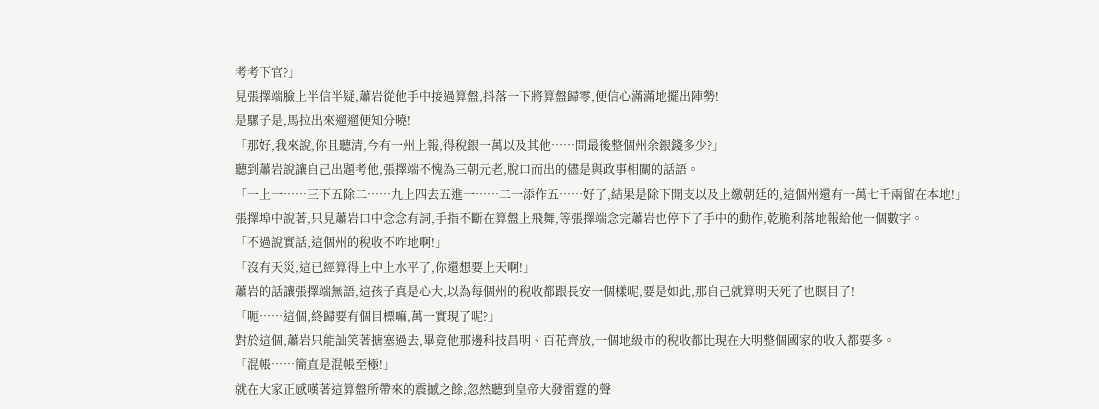考考下官?」
見張擇端臉上半信半疑,蕭岩從他手中接過算盤,抖落一下將算盤歸零,便信心滿滿地擺出陣勢!
是騾子是,馬拉出來遛遛便知分曉!
「那好,我來說,你且聽清,今有一州上報,得稅銀一萬以及其他……問最後整個州余銀錢多少?」
聽到蕭岩說讓自己出題考他,張擇端不愧為三朝元老,脫口而出的儘是與政事相關的話語。
「一上一……三下五除二……九上四去五進一……二一添作五……好了,結果是除下開支以及上繳朝廷的,這個州還有一萬七千兩留在本地!」
張擇埠中說著,只見蕭岩口中念念有詞,手指不斷在算盤上飛舞,等張擇端念完蕭岩也停下了手中的動作,乾脆利落地報給他一個數字。
「不過說實話,這個州的稅收不咋地啊!」
「沒有天災,這已經算得上中上水平了,你還想要上天啊!」
蕭岩的話讓張擇端無語,這孩子真是心大,以為每個州的稅收都跟長安一個樣呢,要是如此,那自己就算明天死了也瞑目了!
「呃……這個,終歸要有個目標嘛,萬一實現了呢?」
對於這個,蕭岩只能訕笑著搪塞過去,畢竟他那邊科技昌明、百花齊放,一個地級市的稅收都比現在大明整個國家的收入都要多。
「混帳……簡直是混帳至極!」
就在大家正感嘆著這算盤所帶來的震撼之餘,忽然聽到皇帝大發雷霆的聲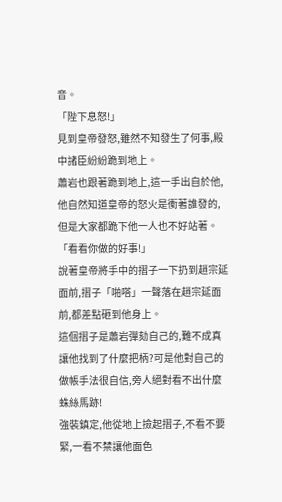音。
「陛下息怒!」
見到皇帝發怒,雖然不知發生了何事,殿中諸臣紛紛跪到地上。
蕭岩也跟著跪到地上,這一手出自於他,他自然知道皇帝的怒火是衝著誰發的,但是大家都跪下他一人也不好站著。
「看看你做的好事!」
說著皇帝將手中的摺子一下扔到趙宗延面前,摺子「啪嗒」一聲落在趙宗延面前,都差點砸到他身上。
這個摺子是蕭岩彈劾自己的,難不成真讓他找到了什麼把柄?可是他對自己的做帳手法很自信,旁人絕對看不出什麼蛛絲馬跡!
強裝鎮定,他從地上撿起摺子,不看不要緊,一看不禁讓他面色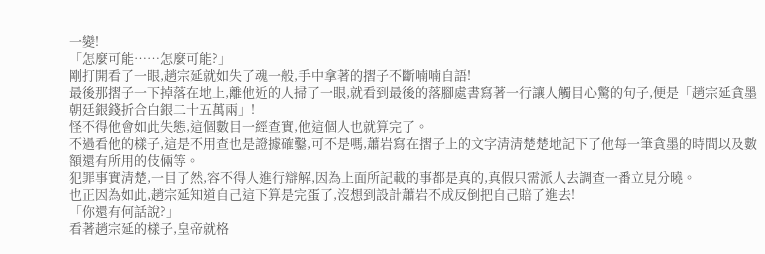一變!
「怎麼可能……怎麼可能?」
剛打開看了一眼,趙宗延就如失了魂一般,手中拿著的摺子不斷喃喃自語!
最後那摺子一下掉落在地上,離他近的人掃了一眼,就看到最後的落腳處書寫著一行讓人觸目心驚的句子,便是「趙宗延貪墨朝廷銀錢折合白銀二十五萬兩」!
怪不得他會如此失態,這個數目一經查實,他這個人也就算完了。
不過看他的樣子,這是不用查也是證據確鑿,可不是嗎,蕭岩寫在摺子上的文字清清楚楚地記下了他每一筆貪墨的時間以及數額還有所用的伎倆等。
犯罪事實清楚,一目了然,容不得人進行辯解,因為上面所記載的事都是真的,真假只需派人去調查一番立見分曉。
也正因為如此,趙宗延知道自己這下算是完蛋了,沒想到設計蕭岩不成反倒把自己賠了進去!
「你還有何話說?」
看著趙宗延的樣子,皇帝就格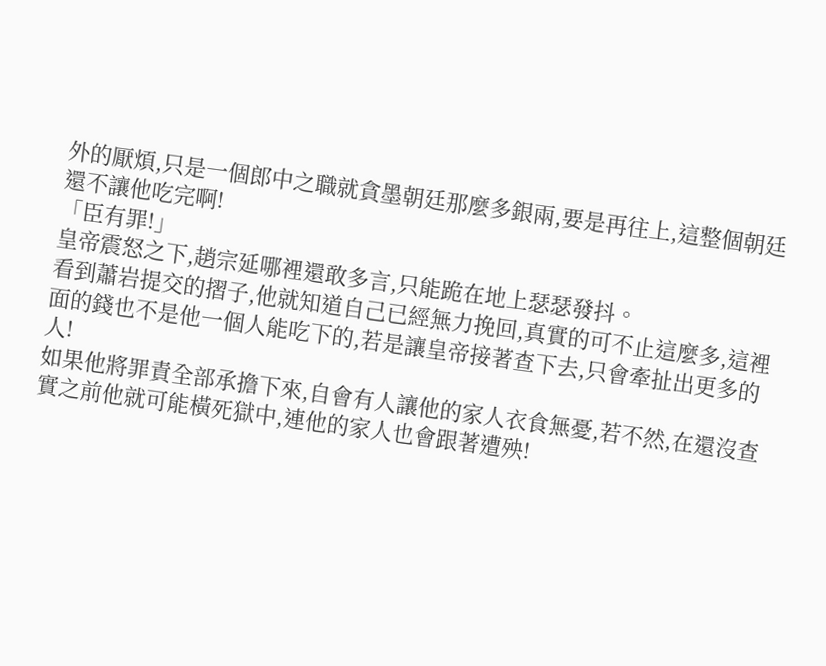外的厭煩,只是一個郎中之職就貪墨朝廷那麼多銀兩,要是再往上,這整個朝廷還不讓他吃完啊!
「臣有罪!」
皇帝震怒之下,趙宗延哪裡還敢多言,只能跪在地上瑟瑟發抖。
看到蕭岩提交的摺子,他就知道自己已經無力挽回,真實的可不止這麼多,這裡面的錢也不是他一個人能吃下的,若是讓皇帝接著查下去,只會牽扯出更多的人!
如果他將罪責全部承擔下來,自會有人讓他的家人衣食無憂,若不然,在還沒查實之前他就可能橫死獄中,連他的家人也會跟著遭殃!